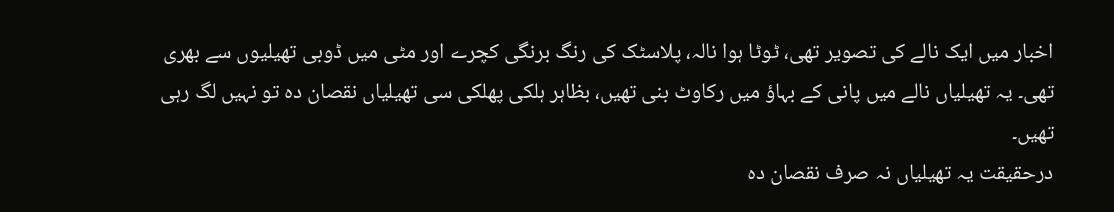اخبار میں ایک نالے کی تصویر تھی، ٹوٹا ہوا نالہ، پلاسٹک کی رنگ برنگی کچرے اور مٹی میں ڈوبی تھیلیوں سے بھری تھی۔ یہ تھیلیاں نالے میں پانی کے بہاؤ میں رکاوٹ بنی تھیں، بظاہر ہلکی پھلکی سی تھیلیاں نقصان دہ تو نہیں لگ رہی تھیں۔
درحقیقت یہ تھیلیاں نہ صرف نقصان دہ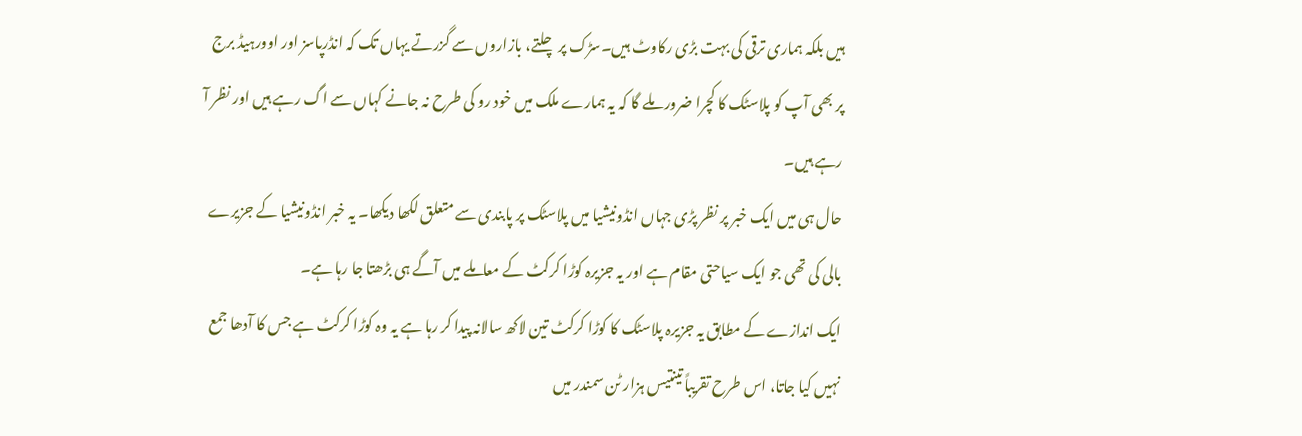ہیں بلکہ ہماری ترقی کی بہت بڑی رکاوٹ ہیں۔سڑک پر چلتے، بازاروں سے گزرتے یہاں تک کہ انڈرپاسز اور اوورہیڈ برج پر بھی آپ کو پلاسٹک کا کچرا ضرور ملے گا کہ یہ ہمارے ملک میں خود رو کی طرح نہ جانے کہاں سے اگ رہے ہیں اور نظر آ رہے ہیں۔
حال ہی میں ایک خبر پر نظر پڑی جہاں انڈونیشیا میں پلاسٹک پر پابندی سے متعلق لکھا دیکھا۔ یہ خبر انڈونیشیا کے جزیرے بالی کی تھی جو ایک سیاحتی مقام ہے اور یہ جزیرہ کوڑا کرکٹ کے معاملے میں آگے ہی بڑھتا جا رہا ہے۔
ایک اندازے کے مطابق یہ جزیرہ پلاسٹک کا کوڑا کرکٹ تین لاکھ سالانہ پیدا کر رہا ہے یہ وہ کوڑا کرکٹ ہے جس کا آدھا جمع نہیں کیا جاتا، اس طرح تقریباً تینتیس ہزار ٹن سمندر میں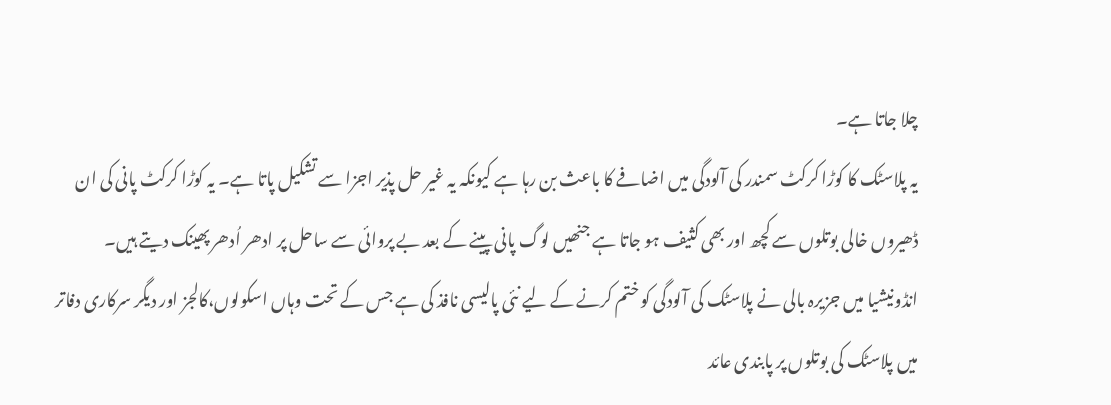چلا جاتا ہے۔
یہ پلاسٹک کا کوڑا کرکٹ سمندر کی آلودگی میں اضافے کا باعث بن رہا ہے کیونکہ یہ غیر حل پذیر اجزا سے تشکیل پاتا ہے۔ یہ کوڑا کرکٹ پانی کی ان ڈھیروں خالی بوتلوں سے کچھ اور بھی کثیف ہو جاتا ہے جنھیں لوگ پانی پینے کے بعد بے پروائی سے ساحل پر ادھر اُدھر پھینک دیتے ہیں۔
انڈونیشیا میں جزیرہ بالی نے پلاسٹک کی آلودگی کو ختم کرنے کے لیے نئی پالیسی نافذ کی ہے جس کے تحت وہاں اسکولوں،کالجز اور دیگر سرکاری دفاتر میں پلاسٹک کی بوتلوں پر پابندی عائد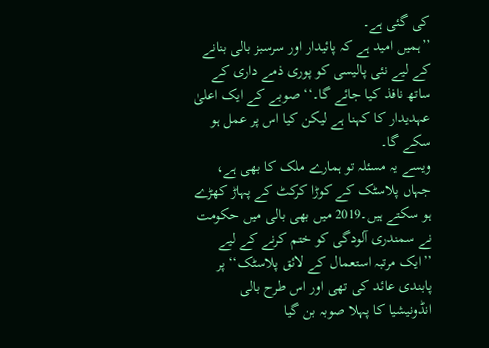کی گئی ہے۔
’’ہمیں امید ہے کہ پائیدار اور سرسبز بالی بنانے کے لیے نئی پالیسی کو پوری ذمے داری کے ساتھ نافذ کیا جائے گا۔‘‘ صوبے کے ایک اعلیٰ عہدیدار کا کہنا ہے لیکن کیا اس پر عمل ہو سکے گا۔
ویسے یہ مسئلہ تو ہمارے ملک کا بھی ہے، جہاں پلاسٹک کے کوڑا کرکٹ کے پہاڑ کھڑے ہو سکتے ہیں۔2019 میں بھی بالی میں حکومت نے سمندری آلودگی کو ختم کرنے کے لیے ’’ایک مرتبہ استعمال کے لائق پلاسٹک‘‘ پر پابندی عائد کی تھی اور اس طرح بالی انڈونیشیا کا پہلا صوبہ بن گیا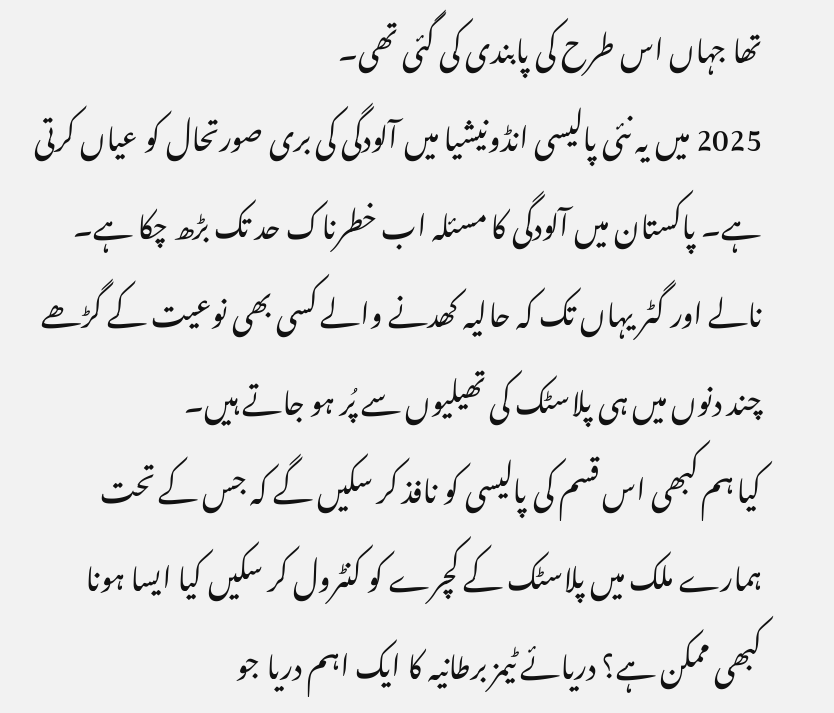تھا جہاں اس طرح کی پابندی کی گئی تھی۔
2025 میں یہ نئی پالیسی انڈونیشیا میں آلودگی کی بری صورتحال کو عیاں کرتی ہے۔ پاکستان میں آلودگی کا مسئلہ اب خطرناک حد تک بڑھ چکا ہے۔ نالے اور گٹر یہاں تک کہ حالیہ کھدنے والے کسی بھی نوعیت کے گڑھے چند دنوں میں ہی پلاسٹک کی تھیلیوں سے پُر ہو جاتے ہیں۔
کیا ہم کبھی اس قسم کی پالیسی کو نافذ کر سکیں گے کہ جس کے تحت ہمارے ملک میں پلاسٹک کے کچرے کو کنٹرول کر سکیں کیا ایسا ہونا کبھی ممکن ہے؟ دریائے ٹیمز برطانیہ کا ایک اہم دریا جو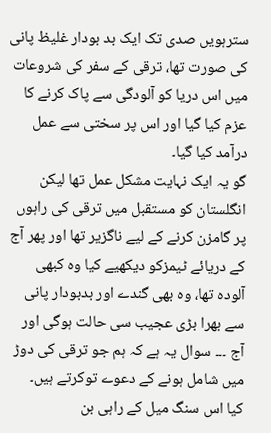سترہویں صدی تک ایک بد بودار غلیظ پانی کی صورت تھا، ترقی کے سفر کی شروعات میں اس دریا کو آلودگی سے پاک کرنے کا عزم کیا گیا اور اس پر سختی سے عمل درآمد کیا گیا۔
گو یہ ایک نہایت مشکل عمل تھا لیکن انگلستان کو مستقبل میں ترقی کی راہوں پر گامزن کرنے کے لیے ناگزیر تھا اور پھر آج کے دریائے ٹیمزکو دیکھیے کیا وہ کبھی آلودہ تھا، وہ بھی گندے اور بدبودار پانی سے بھرا بڑی عجیب سی حالت ہوگی اور آج ۔۔۔ سوال یہ ہے کہ ہم جو ترقی کی دوڑ میں شامل ہونے کے دعوے توکرتے ہیں۔
کیا اس سنگ میل کے راہی بن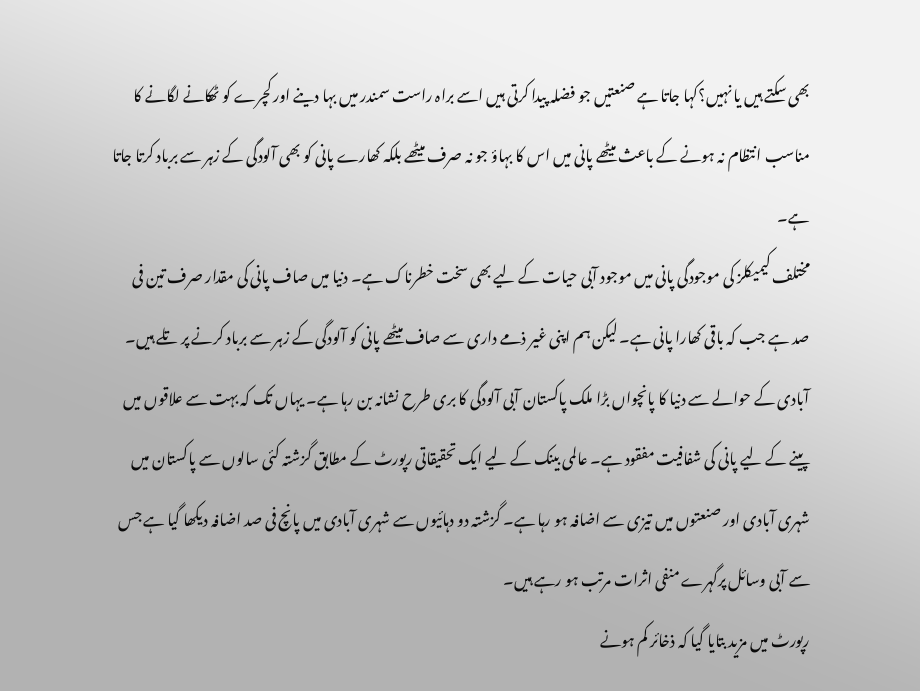بھی سکتے ہیں یا نہیں؟کہا جاتا ہے صنعتیں جو فضلہ پیدا کرتی ہیں اسے براہ راست سمندر میں بہا دینے اور کچرے کو ٹھکانے لگانے کا مناسب انتظام نہ ہونے کے باعث میٹھے پانی میں اس کا بہاؤ جو نہ صرف میٹھے بلکہ کھارے پانی کو بھی آلودگی کے زہر سے برباد کرتا جاتا ہے۔
مختلف کیمیکلز کی موجودگی پانی میں موجود آبی حیات کے لیے بھی سخت خطرناک ہے۔ دنیا میں صاف پانی کی مقدار صرف تین فی صد ہے جب کہ باقی کھارا پانی ہے۔ لیکن ہم اپنی غیر ذمے داری سے صاف میٹھے پانی کو آلودگی کے زہر سے برباد کرنے پر تلے ہیں۔
آبادی کے حوالے سے دنیا کا پانچواں بڑا ملک پاکستان آبی آلودگی کا بری طرح نشانہ بن رہا ہے۔ یہاں تک کہ بہت سے علاقوں میں پینے کے لیے پانی کی شفافیت مفقود ہے۔ عالمی بینک کے لیے ایک تحقیقاتی رپورٹ کے مطابق گزشتہ کئی سالوں سے پاکستان میں شہری آبادی اور صنعتوں میں تیزی سے اضافہ ہو رہا ہے۔ گزشتہ دو دہائیوں سے شہری آبادی میں پانچ فی صد اضافہ دیکھا گیا ہے جس سے آبی وسائل پرگہرے منفی اثرات مرتب ہو رہے ہیں۔
رپورٹ میں مزید بتایا گیا کہ ذخائر کم ہونے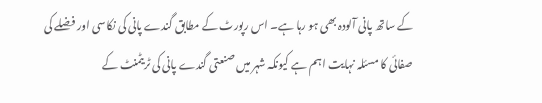کے ساتھ پانی آلودہ بھی ہو رہا ہے۔ اس رپورٹ کے مطابق گندے پانی کی نکاسی اور فضلے کی صفائی کا مسئلہ نہایت اہم ہے کیونکہ شہر میں صنعتی گندے پانی کی ٹریٹمنٹ کے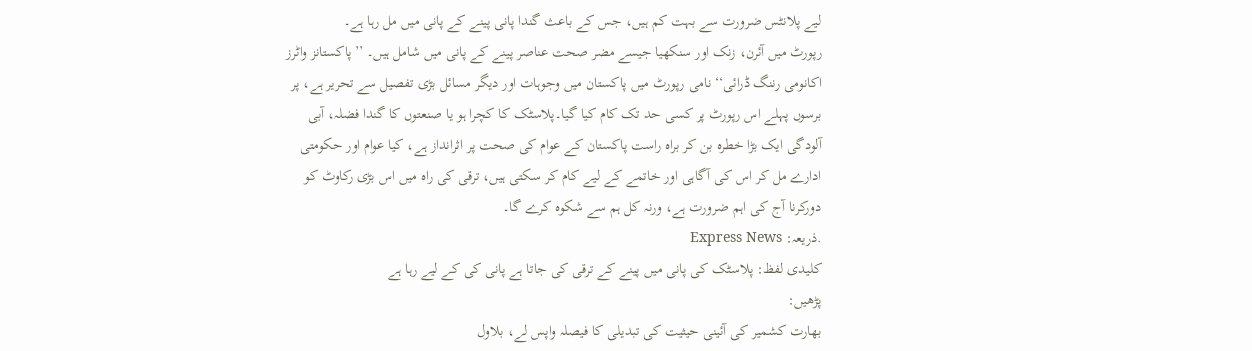لیے پلانٹس ضرورت سے بہت کم ہیں، جس کے باعث گندا پانی پینے کے پانی میں مل رہا ہے۔
رپورٹ میں آئرن، زنک اور سنکھیا جیسے مضر صحت عناصر پینے کے پانی میں شامل ہیں۔ ’’پاکستانز واٹرز اکانومی رننگ ڈرائی‘‘ نامی رپورٹ میں پاکستان میں وجوہات اور دیگر مسائل بڑی تفصیل سے تحریر ہے، پر برسوں پہلے اس رپورٹ پر کسی حد تک کام کیا گیا۔پلاسٹک کا کچرا ہو یا صنعتوں کا گندا فضلہ، آبی آلودگی ایک بڑا خطرہ بن کر براہ راست پاکستان کے عوام کی صحت پر اثرانداز ہے، کیا عوام اور حکومتی ادارے مل کر اس کی آگاہی اور خاتمے کے لیے کام کر سکتی ہیں، ترقی کی راہ میں اس بڑی رکاوٹ کو دورکرنا آج کی اہم ضرورت ہے، ورنہ کل ہم سے شکوہ کرے گا۔
.ذریعہ: Express News
کلیدی لفظ: پلاسٹک کی پانی میں پینے کے ترقی کی جاتا ہے پانی کی کے لیے رہا ہے
پڑھیں:
بھارت کشمیر کی آئینی حیثیت کی تبدیلی کا فیصلہ واپس لے، بلاول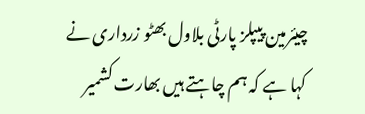چیئرمین پیپلز پارٹی بلاول بھٹو زرداری نے کہا ہے کہ ہم چاہتے ہیں بھارت کشمیر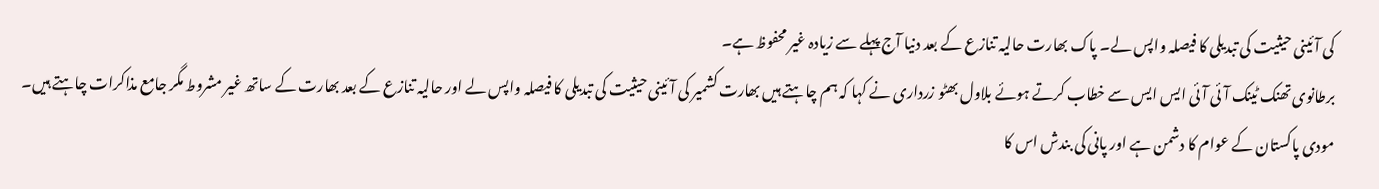کی آئینی حیثیت کی تبدیلی کا فیصلہ واپس لے۔ پاک بھارت حالیہ تنازع کے بعد دنیا آج پہلے سے زیادہ غیر محفوظ ہے۔
برطانوی تھنک ٹینک آئی آئی ایس ایس سے خطاب کرتے ہوئے بلاول بھٹو زرداری نے کہا کہ ہم چاہتے ہیں بھارت کشمیر کی آئینی حیثیت کی تبدیلی کا فیصلہ واپس لے اور حالیہ تنازع کے بعد بھارت کے ساتھ غیر مشروط مگر جامع مذاکرات چاہتے ہیں۔ مودی پاکستان کے عوام کا دشمن ہے اور پانی کی بندش اس کا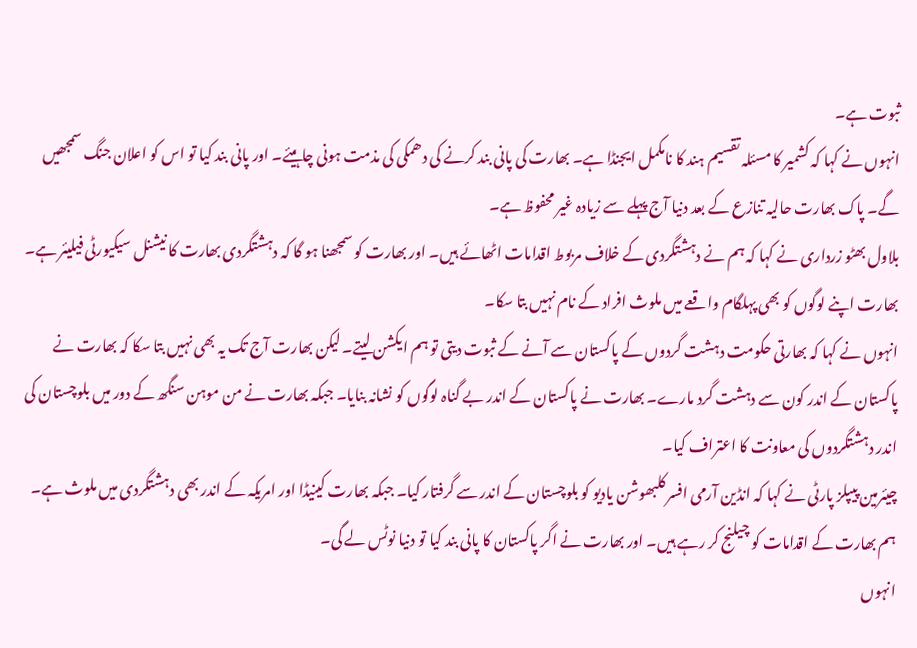ثبوت ہے۔
انہوں نے کہا کہ کشمیر کا مسئلہ تقسیم ہند کا نامکمل ایجنڈا ہے۔ بھارت کی پانی بند کرنے کی دھمکی کی مذمت ہونی چاہیئے۔ اور پانی بند کیا تو اس کو اعلان جنگ سمجھیں گے۔ پاک بھارت حالیہ تنازع کے بعد دنیا آج پہلے سے زیادہ غیر محفوظ ہے۔
بلاول بھٹو زرداری نے کہا کہ ہم نے دہشتگردی کے خلاف مربوط اقدامات اٹھائے ہیں۔ اور بھارت کو سمجھنا ہو گا کہ دہشتگردی بھارت کا نیشنل سیکیورٹی فیلیئر ہے۔ بھارت اپنے لوگوں کو بھی پہلگام واقعے میں ملوث افراد کے نام نہیں بتا سکا۔
انہوں نے کہا کہ بھارتی حکومت دہشت گردوں کے پاکستان سے آنے کے ثبوت دیتی تو ہم ایکشن لیتے۔ لیکن بھارت آج تک یہ بھی نہیں بتا سکا کہ بھارت نے پاکستان کے اندر کون سے دہشت گرد مارے۔ بھارت نے پاکستان کے اندر بے گناہ لوگوں کو نشانہ بنایا۔ جبکہ بھارت نے من موہن سنگھ کے دور میں بلوچستان کی اندر دہشتگردوں کی معاونت کا اعتراف کیا۔
چیئرمین پیپلز پارٹی نے کہا کہ انڈین آرمی افسر کلبھوشن یادیو کو بلوچستان کے اندر سے گرفتار کیا۔ جبکہ بھارت کینیڈا اور امریکہ کے اندر بھی دہشتگردی میں ملوث ہے۔ ہم بھارت کے اقدامات کو چیلنج کر رہے ہیں۔ اور بھارت نے اگر پاکستان کا پانی بند کیا تو دنیا نوٹس لے گی۔
انہوں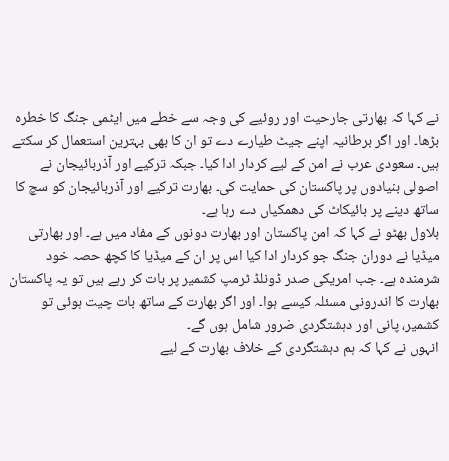نے کہا کہ بھارتی جارحیت اور روئیے کی وجہ سے خطے میں ایٹمی جنگ کا خطرہ بڑھا۔ اور اگر برطانیہ اپنے جیٹ طیارے دے تو ان کا بھی بہترین استعمال کر سکتے ہیں۔ سعودی عرب نے امن کے لیے کردار ادا کیا۔ جبکہ ترکیے اور آذربائیجان نے اصولی بنیادوں پر پاکستان کی حمایت کی۔ بھارت ترکیے اور آذربائیجان کو سچ کا ساتھ دینے پر بائیکاٹ کی دھمکیاں دے رہا ہے۔
بلاول بھٹو نے کہا کہ امن پاکستان اور بھارت دونوں کے مفاد میں ہے۔ اور بھارتی میڈیا نے دوران جنگ جو کردار ادا کیا اس پر ان کے میڈیا کا کچھ حصہ خود شرمندہ ہے۔ جب امریکی صدر ڈونلڈ ٹرمپ کشمیر پر بات کر رہے ہیں تو یہ پاکستان بھارت کا اندرونی مسئلہ کیسے ہوا۔ اور اگر بھارت کے ساتھ بات چیت ہوئی تو کشمیر، پانی اور دہشتگردی ضرور شامل ہوں گے۔
انہوں نے کہا کہ ہم دہشتگردی کے خلاف بھارت کے لیے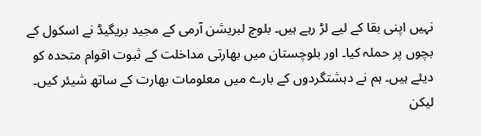نہیں اپنی بقا کے لیے لڑ رہے ہیں۔ بلوچ لبریشن آرمی کے مجید بریگیڈ نے اسکول کے بچوں پر حملہ کیا۔ اور بلوچستان میں بھارتی مداخلت کے ثبوت اقوام متحدہ کو دیئے ہیں۔ ہم نے دہشتگردوں کے بارے میں معلومات بھارت کے ساتھ شیئر کیں۔ لیکن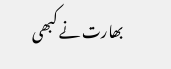بھارت نے کبھی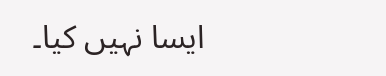ایسا نہیں کیا۔